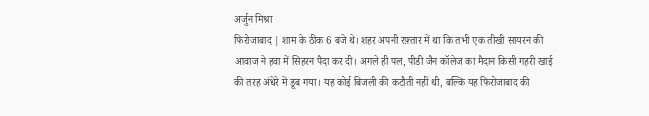अर्जुन मिश्रा
फिरोजाबाद | शाम के ठीक 6 बजे थे। शहर अपनी रफ़्तार में था कि तभी एक तीखी सायरन की आवाज ने हवा में सिहरन पैदा कर दी। अगले ही पल, पीडी जैन कॉलेज का मैदान किसी गहरी खाई की तरह अंधेरे में डूब गया। यह कोई बिजली की कटौती नहीं थी, बल्कि यह फिरोजाबाद की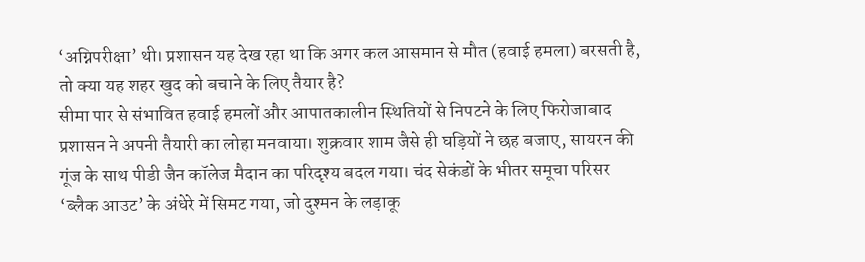‘अग्निपरीक्षा’ थी। प्रशासन यह देख रहा था कि अगर कल आसमान से मौत (हवाई हमला) बरसती है, तो क्या यह शहर खुद को बचाने के लिए तैयार है?
सीमा पार से संभावित हवाई हमलों और आपातकालीन स्थितियों से निपटने के लिए फिरोजाबाद प्रशासन ने अपनी तैयारी का लोहा मनवाया। शुक्रवार शाम जैसे ही घड़ियों ने छह बजाए, सायरन की गूंज के साथ पीडी जैन कॉलेज मैदान का परिदृश्य बदल गया। चंद सेकंडों के भीतर समूचा परिसर ‘ब्लैक आउट’ के अंधेरे में सिमट गया, जो दुश्मन के लड़ाकू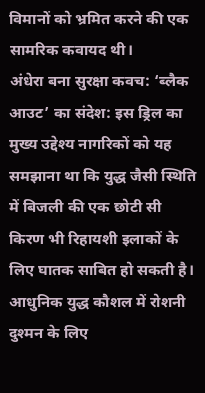विमानों को भ्रमित करने की एक सामरिक कवायद थी।
अंधेरा बना सुरक्षा कवच: ‘ब्लैक आउट’ का संदेश: इस ड्रिल का मुख्य उद्देश्य नागरिकों को यह समझाना था कि युद्ध जैसी स्थिति में बिजली की एक छोटी सी किरण भी रिहायशी इलाकों के लिए घातक साबित हो सकती है। आधुनिक युद्ध कौशल में रोशनी दुश्मन के लिए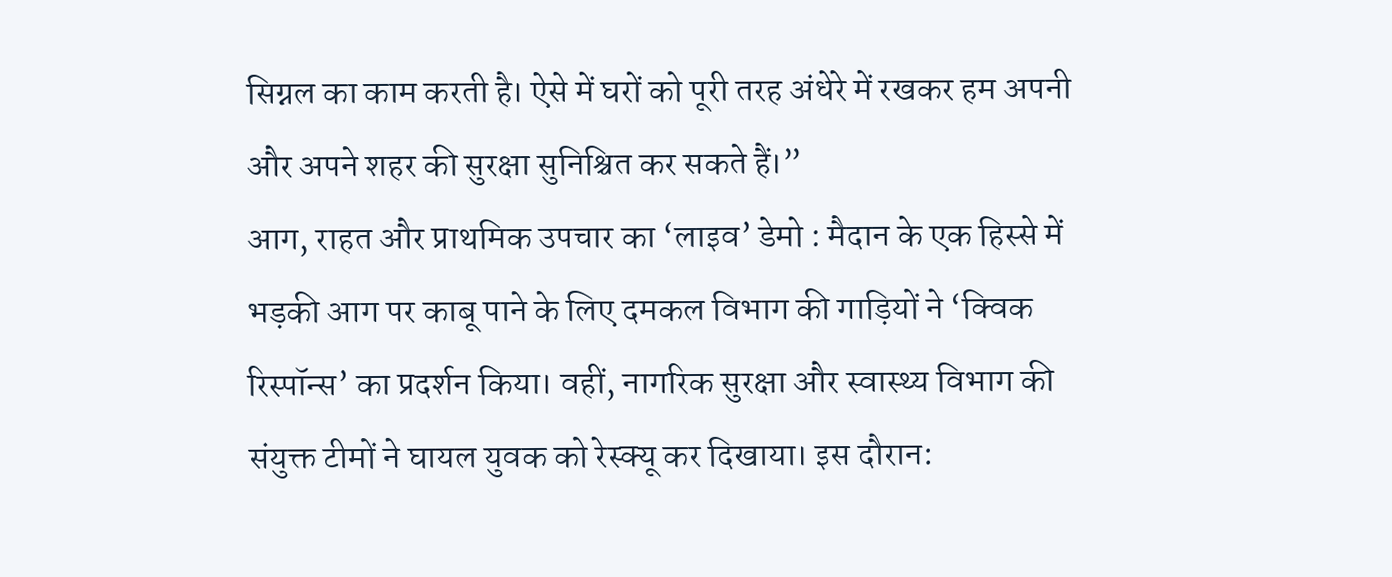सिग्नल का काम करती है। ऐसे में घरों को पूरी तरह अंधेरे में रखकर हम अपनी और अपने शहर की सुरक्षा सुनिश्चित कर सकते हैं।”
आग, राहत और प्राथमिक उपचार का ‘लाइव’ डेमो : मैदान के एक हिस्से में भड़की आग पर काबू पाने के लिए दमकल विभाग की गाड़ियों ने ‘क्विक रिस्पॉन्स’ का प्रदर्शन किया। वहीं, नागरिक सुरक्षा और स्वास्थ्य विभाग की संयुक्त टीमों ने घायल युवक को रेस्क्यू कर दिखाया। इस दौरान: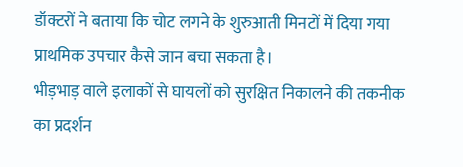डॉक्टरों ने बताया कि चोट लगने के शुरुआती मिनटों में दिया गया प्राथमिक उपचार कैसे जान बचा सकता है।
भीड़भाड़ वाले इलाकों से घायलों को सुरक्षित निकालने की तकनीक का प्रदर्शन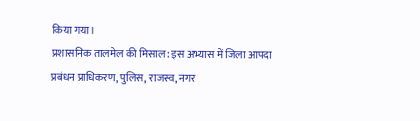किया गया।
प्रशासनिक तालमेल की मिसाल: इस अभ्यास में जिला आपदा प्रबंधन प्राधिकरण, पुलिस, राजस्व, नगर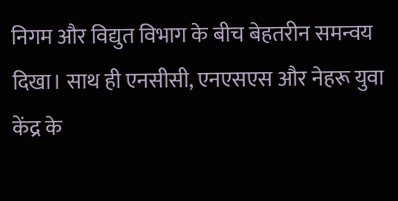निगम और विद्युत विभाग के बीच बेहतरीन समन्वय दिखा। साथ ही एनसीसी, एनएसएस और नेहरू युवा केंद्र के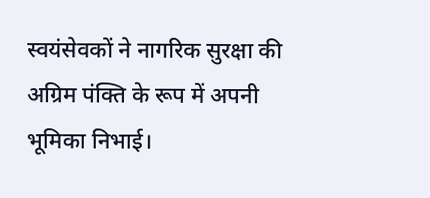स्वयंसेवकों ने नागरिक सुरक्षा की अग्रिम पंक्ति के रूप में अपनी भूमिका निभाई।